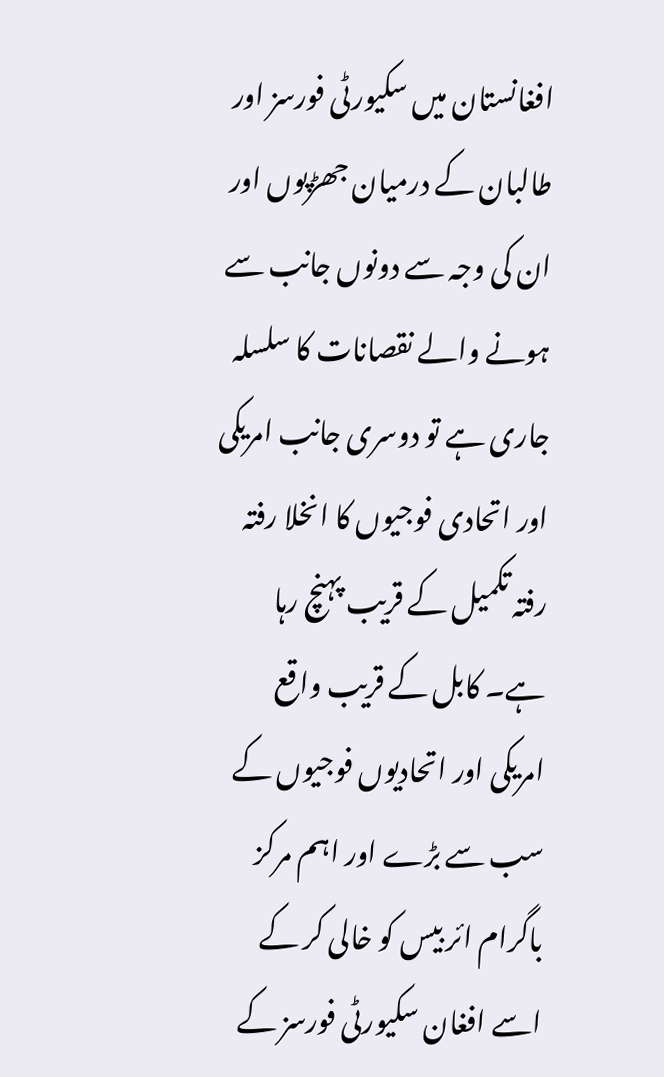افغانستان میں سکیورٹی فورسز اور طالبان کے درمیان جھڑپوں اور ان کی وجہ سے دونوں جانب سے ہونے والے نقصانات کا سلسلہ جاری ہے تو دوسری جانب امریکی اور اتحادی فوجیوں کا انخلا رفتہ رفتہ تکمیل کے قریب پہنچ رہا ہے۔ کابل کے قریب واقع امریکی اور اتحادیوں فوجیوں کے سب سے بڑے اور اہم مرکز باگرام ائر بیس کو خالی کر کے اسے افغان سکیورٹی فورسز کے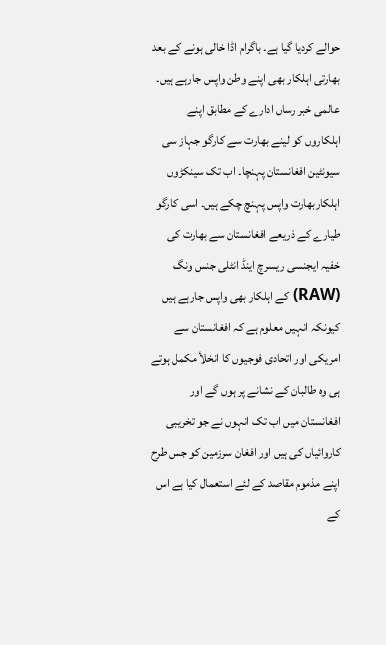حوالے کردیا گیا ہے۔ باگرام اڈا خالی ہونے کے بعد بھارتی اہلکار بھی اپنے وطن واپس جارہے ہیں۔ عالمی خبر رساں ادارے کے مطابق اپنے اہلکاروں کو لینے بھارت سے کارگو جہاز سی سیونٹین افغانستان پہنچا۔ اب تک سینکڑوں اہلکاربھارت واپس پہنچ چکے ہیں۔ اسی کارگو طیارے کے ذریعے افغانستان سے بھارت کی خفیہ ایجنسی ریسرچ اینڈ انٹلی جنس ونگ (RAW) کے اہلکار بھی واپس جارہے ہیں کیونکہ انہیں معلوم ہے کہ افغانستان سے امریکی اور اتحادی فوجیوں کا انخلأ مکمل ہوتے ہی وہ طالبان کے نشانے پر ہوں گے اور افغانستان میں اب تک انہوں نے جو تخریبی کاروائیاں کی ہیں اور افغان سرزمین کو جس طرح اپنے مذموم مقاصد کے لئے استعمال کیا ہے اس کے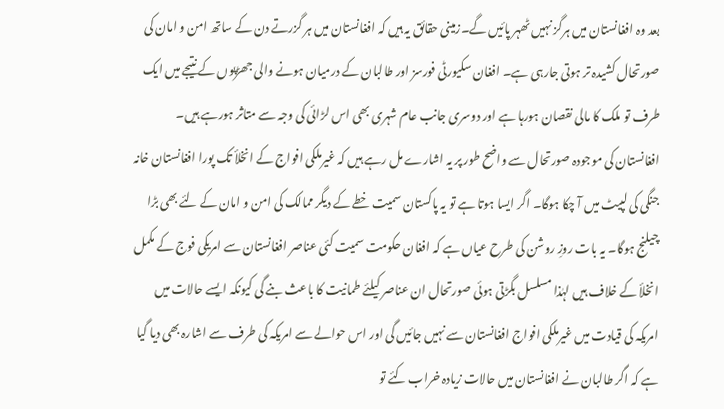بعد وہ افغانستان میں ہرگز نہیں ٹھہر پائیں گے۔زمینی حقائق یہ ہیں کہ افغانستان میں ہر گزرتے دن کے ساتھ امن و امان کی صورتحال کشیدہ تر ہوتی جارہی ہے۔ افغان سکیورٹی فورسز اور طالبان کے درمیان ہونے والی جھڑپوں کے نتیجے میں ایک طرف تو ملک کا مالی نقصان ہورہا ہے اور دوسری جانب عام شہری بھی اس لڑائی کی وجہ سے متاثر ہورہے ہیں۔ افغانستان کی موجودہ صورتحال سے واضح طور پر یہ اشارے مل رہے ہیں کہ غیرملکی افواج کے انخلأ تک پورا افغانستان خانہ جنگی کی لپیٹ میں آ چکا ہوگا۔ اگر ایسا ہوتا ہے تو یہ پاکستان سمیت خطے کے دیگر ممالک کی امن و امان کے لئے بھی بڑا چیلنج ہوگا۔ یہ بات روزِ روشن کی طرح عیاں ہے کہ افغان حکومت سمیت کئی عناصر افغانستان سے امریکی فوج کے مکمل انخلأ کے خلاف ہیں لہٰذا مسلسل بگڑتی ہوئی صورتحال ان عناصر کیلئے طمانیت کا باعث بنے گی کیونکہ ایسے حالات میں امریکہ کی قیادت میں غیرملکی افواج افغانستان سے نہیں جائیں گی اور اس حوالے سے امریکہ کی طرف سے اشارہ بھی دیا گیا ہے کہ اگر طالبان نے افغانستان میں حالات زیادہ خراب کئے تو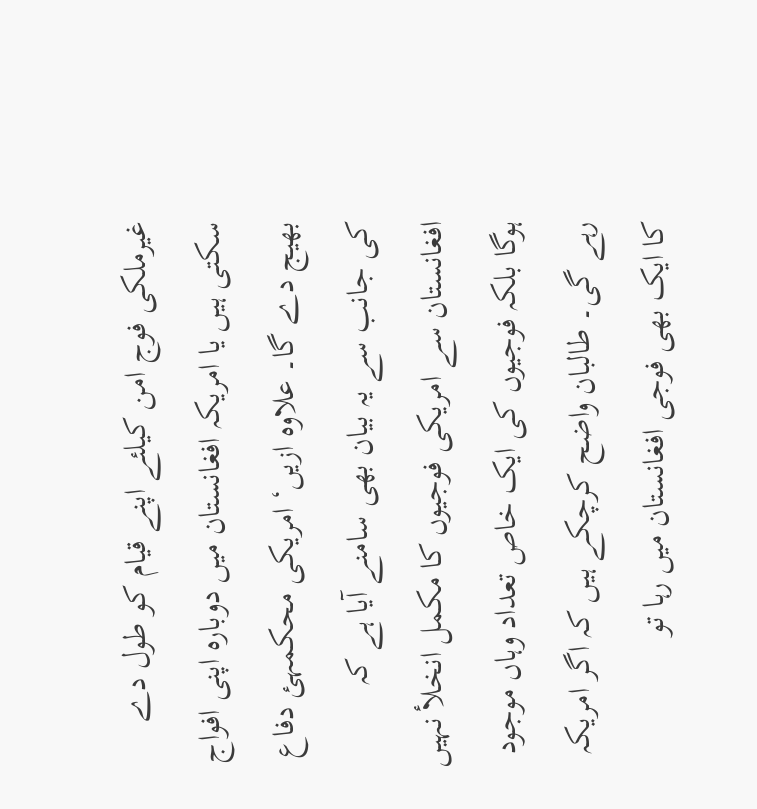غیرملکی فوج امن کیلئے اپنے قیام کو طول دے سکتی ہیں یا امریکہ افغانستان میں دوبارہ اپنی افواج بھیج دے گا۔ علاوہ ازیں‘ امریکی محکمہئ دفاع کی جانب سے یہ بیان بھی سامنے آیا ہے کہ افغانستان سے امریکی فوجیوں کا مکمل انخلأ نہیں ہوگا بلکہ فوجیوں کی ایک خاص تعداد وہاں موجود رہے گی۔ طالبان واضح کرچکے ہیں کہ اگر امریکہ کا ایک بھی فوجی افغانستان میں رہا تو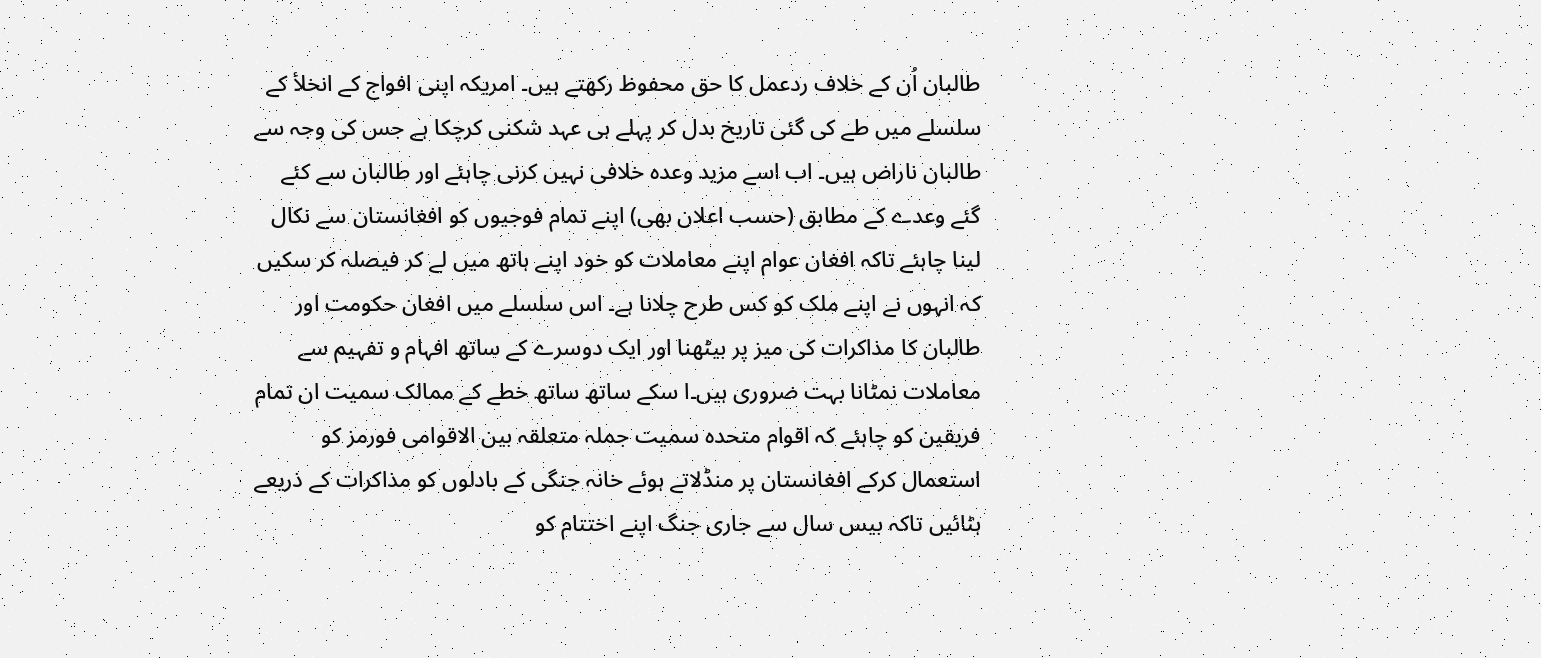طالبان اُن کے خلاف ردعمل کا حق محفوظ رکھتے ہیں۔ امریکہ اپنی افواج کے انخلأ کے سلسلے میں طے کی گئی تاریخ بدل کر پہلے ہی عہد شکنی کرچکا ہے جس کی وجہ سے طالبان ناراض ہیں۔ اب اسے مزید وعدہ خلافی نہیں کرنی چاہئے اور طالبان سے کئے گئے وعدے کے مطابق (حسب اعلان بھی) اپنے تمام فوجیوں کو افغانستان سے نکال لینا چاہئے تاکہ افغان عوام اپنے معاملات کو خود اپنے ہاتھ میں لے کر فیصلہ کر سکیں کہ انہوں نے اپنے ملک کو کس طرح چلانا ہے۔ اس سلسلے میں افغان حکومت اور طالبان کا مذاکرات کی میز پر بیٹھنا اور ایک دوسرے کے ساتھ افہام و تفہیم سے معاملات نمٹانا بہت ضروری ہیں۔ا سکے ساتھ ساتھ خطے کے ممالک سمیت ان تمام فریقین کو چاہئے کہ اقوام متحدہ سمیت جملہ متعلقہ بین الاقوامی فورمز کو استعمال کرکے افغانستان پر منڈلاتے ہوئے خانہ جنگی کے بادلوں کو مذاکرات کے ذریعے ہٹائیں تاکہ بیس سال سے جاری جنگ اپنے اختتام کو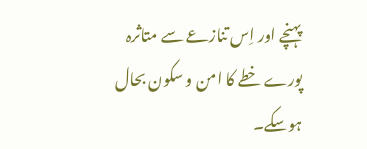پہنچے اور اِس تنازعے سے متاثرہ پورے خطے کا امن و سکون بحال ہوسکے۔